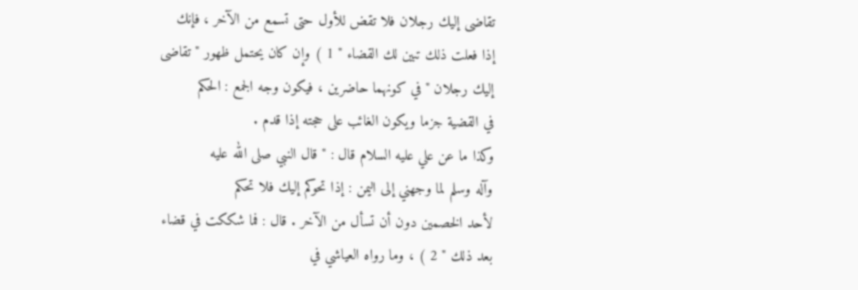تقاضى إليك رجلان فلا تقض للأول حتى تسمع من الآخر ، فإنك
إذا فعلت ذلك تبين لك القضاء " 1 ) وإن كان يحتمل ظهور " تقاضى
إليك رجلان " في كونهما حاضرين ، فيكون وجه الجمع : الحكم
في القضية جزما ويكون الغائب على حجته إذا قدم .
وكذا ما عن علي عليه السلام قال : " قال النبي صلى الله عليه
وآله وسلم لما وجهني إلى اليمن : إذا تحوكم إليك فلا تحكم
لأحد الخصمين دون أن تسأل من الآخر . قال : فما شككت في قضاء
بعد ذلك " 2 ) ، وما رواه العياشي في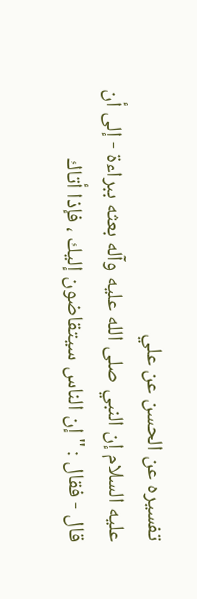تفسيره عن الحسن عن علي
عليه السلام إن النبي صلى الله عليه وآله بعثه ببراءة - إلى أن
قال - فقال : " إن الناس سيتقاضون إليك ، فإذا أتاك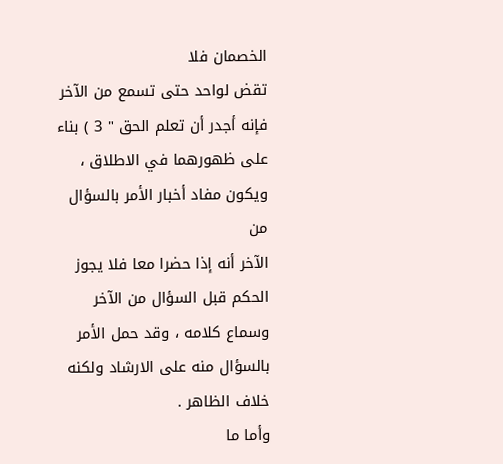الخصمان فلا
تقض لواحد حتى تسمع من الآخر فإنه أجدر أن تعلم الحق " 3 ) بناء
على ظهورهما في الاطلاق ، ويكون مفاد أخبار الأمر بالسؤال من
الآخر أنه إذا حضرا معا فلا يجوز الحكم قبل السؤال من الآخر
وسماع كلامه ، وقد حمل الأمر بالسؤال منه على الارشاد ولكنه
خلاف الظاهر .
وأما ما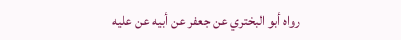رواه أبو البختري عن جعفر عن أبيه عن عليه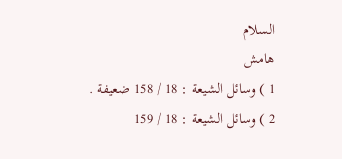السلام
هامش
1 ) وسائل الشيعة : 18 / 158 ضعيفة .
2 ) وسائل الشيعة : 18 / 159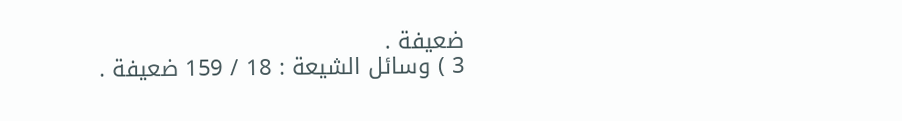ضعيفة .
3 ) وسائل الشيعة : 18 / 159 ضعيفة .